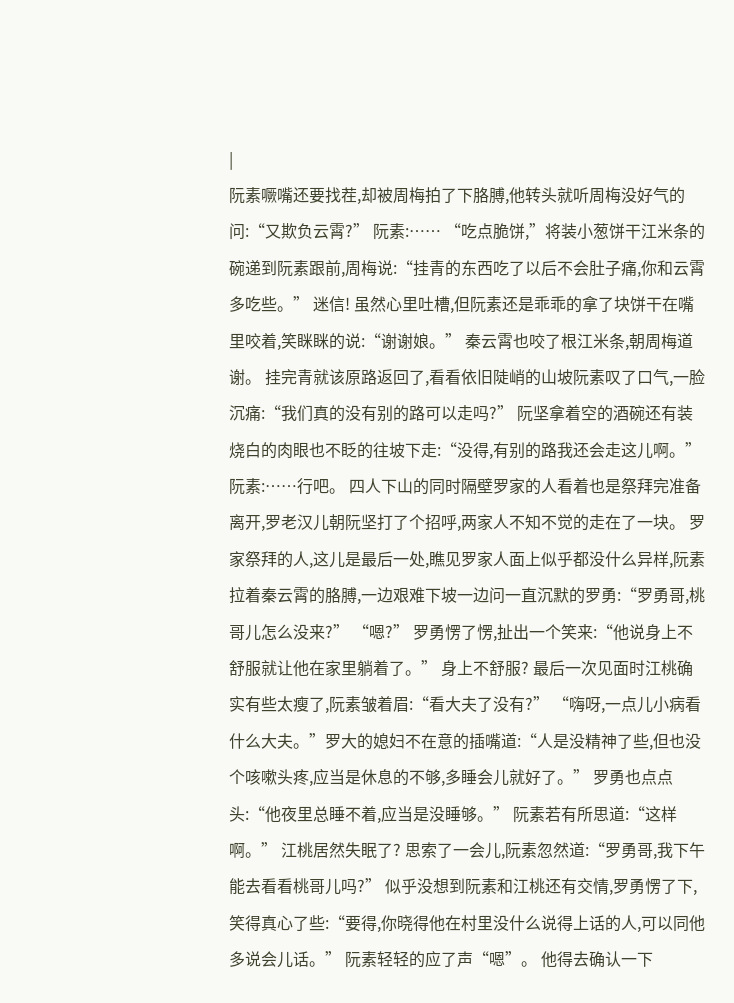|
阮素噘嘴还要找茬,却被周梅拍了下胳膊,他转头就听周梅没好气的问:“又欺负云霄?” 阮素:…… “吃点脆饼,”将装小葱饼干江米条的碗递到阮素跟前,周梅说:“挂青的东西吃了以后不会肚子痛,你和云霄多吃些。” 迷信! 虽然心里吐槽,但阮素还是乖乖的拿了块饼干在嘴里咬着,笑眯眯的说:“谢谢娘。” 秦云霄也咬了根江米条,朝周梅道谢。 挂完青就该原路返回了,看看依旧陡峭的山坡阮素叹了口气,一脸沉痛:“我们真的没有别的路可以走吗?” 阮坚拿着空的酒碗还有装烧白的肉眼也不眨的往坡下走:“没得,有别的路我还会走这儿啊。” 阮素:……行吧。 四人下山的同时隔壁罗家的人看着也是祭拜完准备离开,罗老汉儿朝阮坚打了个招呼,两家人不知不觉的走在了一块。 罗家祭拜的人,这儿是最后一处,瞧见罗家人面上似乎都没什么异样,阮素拉着秦云霄的胳膊,一边艰难下坡一边问一直沉默的罗勇:“罗勇哥,桃哥儿怎么没来?” “嗯?” 罗勇愣了愣,扯出一个笑来:“他说身上不舒服就让他在家里躺着了。” 身上不舒服? 最后一次见面时江桃确实有些太瘦了,阮素皱着眉:“看大夫了没有?” “嗨呀,一点儿小病看什么大夫。”罗大的媳妇不在意的插嘴道:“人是没精神了些,但也没个咳嗽头疼,应当是休息的不够,多睡会儿就好了。” 罗勇也点点头:“他夜里总睡不着,应当是没睡够。” 阮素若有所思道:“这样啊。” 江桃居然失眠了? 思索了一会儿,阮素忽然道:“罗勇哥,我下午能去看看桃哥儿吗?” 似乎没想到阮素和江桃还有交情,罗勇愣了下,笑得真心了些:“要得,你晓得他在村里没什么说得上话的人,可以同他多说会儿话。” 阮素轻轻的应了声“嗯”。 他得去确认一下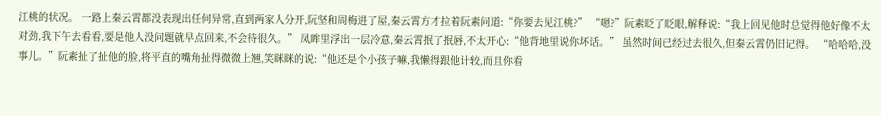江桃的状况。 一路上秦云霄都没表现出任何异常,直到两家人分开,阮坚和周梅进了屋,秦云霄方才拉着阮素问道:“你要去见江桃?” “嗯?”阮素眨了眨眼,解释说:“我上回见他时总觉得他好像不太对劲,我下午去看看,要是他人没问题就早点回来,不会待很久。” 凤眸里浮出一层冷意,秦云霄抿了抿唇,不太开心:“他背地里说你坏话。” 虽然时间已经过去很久,但秦云霄仍旧记得。 “哈哈哈,没事儿。”阮素扯了扯他的脸,将平直的嘴角扯得微微上翘,笑眯眯的说:“他还是个小孩子嘛,我懒得跟他计较,而且你看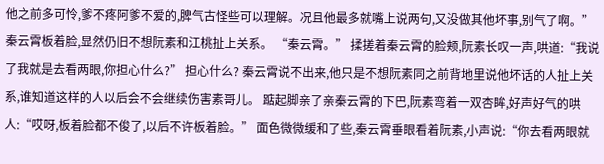他之前多可怜,爹不疼阿爹不爱的,脾气古怪些可以理解。况且他最多就嘴上说两句,又没做其他坏事,别气了啊。” 秦云霄板着脸,显然仍旧不想阮素和江桃扯上关系。 “秦云霄。” 揉搓着秦云霄的脸颊,阮素长叹一声,哄道:“我说了我就是去看两眼,你担心什么?” 担心什么? 秦云霄说不出来,他只是不想阮素同之前背地里说他坏话的人扯上关系,谁知道这样的人以后会不会继续伤害素哥儿。 踮起脚亲了亲秦云霄的下巴,阮素弯着一双杏眸,好声好气的哄人:“哎呀,板着脸都不俊了,以后不许板着脸。” 面色微微缓和了些,秦云霄垂眼看着阮素,小声说:“你去看两眼就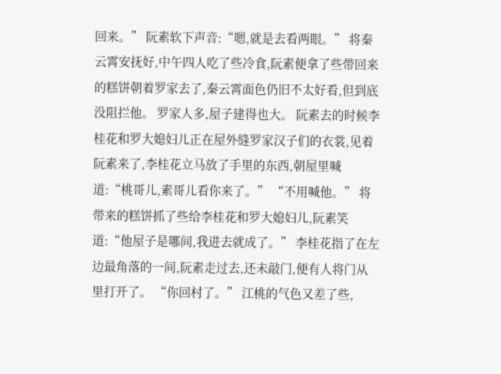回来。” 阮素软下声音:“嗯,就是去看两眼。” 将秦云霄安抚好,中午四人吃了些冷食,阮素便拿了些带回来的糕饼朝着罗家去了,秦云霄面色仍旧不太好看,但到底没阻拦他。 罗家人多,屋子建得也大。 阮素去的时候李桂花和罗大媳妇儿正在屋外缝罗家汉子们的衣裳,见着阮素来了,李桂花立马放了手里的东西,朝屋里喊道:“桃哥儿,素哥儿看你来了。” “不用喊他。” 将带来的糕饼抓了些给李桂花和罗大媳妇儿,阮素笑道:“他屋子是哪间,我进去就成了。” 李桂花指了在左边最角落的一间,阮素走过去,还未敲门,便有人将门从里打开了。 “你回村了。” 江桃的气色又差了些,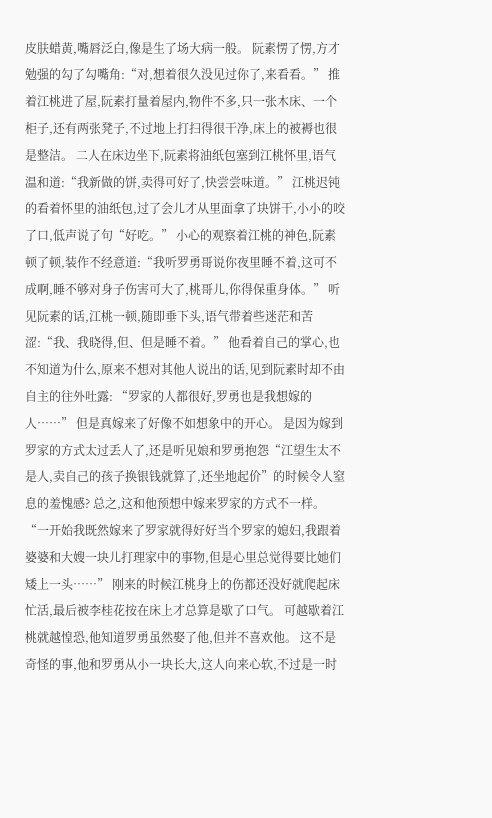皮肤蜡黄,嘴唇泛白,像是生了场大病一般。 阮素愣了愣,方才勉强的勾了勾嘴角:“对,想着很久没见过你了,来看看。” 推着江桃进了屋,阮素打量着屋内,物件不多,只一张木床、一个柜子,还有两张凳子,不过地上打扫得很干净,床上的被褥也很是整洁。 二人在床边坐下,阮素将油纸包塞到江桃怀里,语气温和道:“我新做的饼,卖得可好了,快尝尝味道。” 江桃迟钝的看着怀里的油纸包,过了会儿才从里面拿了块饼干,小小的咬了口,低声说了句“好吃。” 小心的观察着江桃的神色,阮素顿了顿,装作不经意道:“我听罗勇哥说你夜里睡不着,这可不成啊,睡不够对身子伤害可大了,桃哥儿,你得保重身体。” 听见阮素的话,江桃一顿,随即垂下头,语气带着些迷茫和苦涩:“我、我晓得,但、但是睡不着。” 他看着自己的掌心,也不知道为什么,原来不想对其他人说出的话,见到阮素时却不由自主的往外吐露: “罗家的人都很好,罗勇也是我想嫁的人……” 但是真嫁来了好像不如想象中的开心。 是因为嫁到罗家的方式太过丢人了,还是听见娘和罗勇抱怨“江望生太不是人,卖自己的孩子换银钱就算了,还坐地起价”的时候令人窒息的羞愧感? 总之,这和他预想中嫁来罗家的方式不一样。 “一开始我既然嫁来了罗家就得好好当个罗家的媳妇,我跟着婆婆和大嫂一块儿打理家中的事物,但是心里总觉得要比她们矮上一头……” 刚来的时候江桃身上的伤都还没好就爬起床忙活,最后被李桂花按在床上才总算是歇了口气。 可越歇着江桃就越惶恐,他知道罗勇虽然娶了他,但并不喜欢他。 这不是奇怪的事,他和罗勇从小一块长大,这人向来心软,不过是一时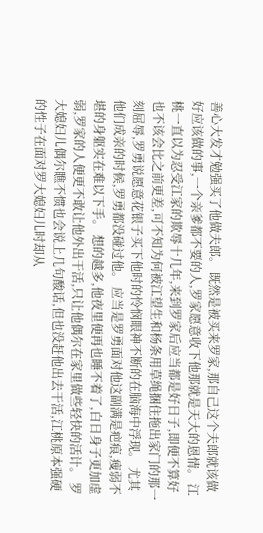善心大发才勉强买了他做夫郎。 既然是被买来罗家,那自己这个夫郎就该做好应该做的事,一个亲爹都不要的人,罗家愿意收下他那就是天大的恩情。 江桃一直以为忍受江家的欺辱十几年,来到罗家后应当都是好日子,即便不算好也不该会比之前更差,可不知为何被江望生和杨条用草绳捆住拖出家门的那一刻屈辱,罗勇说愿意花银子买下他时的怜悯眼神不断的在脑海中浮现。 尤其他们成亲的时候,罗勇都没碰过他。 应当是罗勇面对他这副满是疤痕,瘦弱不堪的身躯实在难以下手。 想的越多,他夜里便再也睡不着了,白日身子更加虚弱,罗家的人便更不敢让他外出干活,只让他偶尔在家里做些轻快的活计。 罗大媳妇儿偶尔瞧不惯也会说上几句酸话,但也没赶他出去干活,江桃原本强硬的性子在面对罗大媳妇儿时却从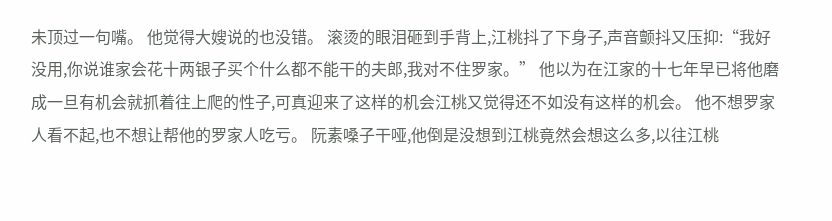未顶过一句嘴。 他觉得大嫂说的也没错。 滚烫的眼泪砸到手背上,江桃抖了下身子,声音颤抖又压抑:“我好没用,你说谁家会花十两银子买个什么都不能干的夫郎,我对不住罗家。” 他以为在江家的十七年早已将他磨成一旦有机会就抓着往上爬的性子,可真迎来了这样的机会江桃又觉得还不如没有这样的机会。 他不想罗家人看不起,也不想让帮他的罗家人吃亏。 阮素嗓子干哑,他倒是没想到江桃竟然会想这么多,以往江桃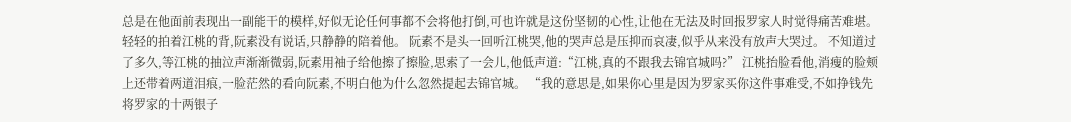总是在他面前表现出一副能干的模样,好似无论任何事都不会将他打倒,可也许就是这份坚韧的心性,让他在无法及时回报罗家人时觉得痛苦难堪。 轻轻的拍着江桃的背,阮素没有说话,只静静的陪着他。 阮素不是头一回听江桃哭,他的哭声总是压抑而哀凄,似乎从来没有放声大哭过。 不知道过了多久,等江桃的抽泣声渐渐微弱,阮素用袖子给他擦了擦脸,思索了一会儿,他低声道:“江桃,真的不跟我去锦官城吗?” 江桃抬脸看他,消瘦的脸颊上还带着两道泪痕,一脸茫然的看向阮素,不明白他为什么忽然提起去锦官城。 “我的意思是,如果你心里是因为罗家买你这件事难受,不如挣钱先将罗家的十两银子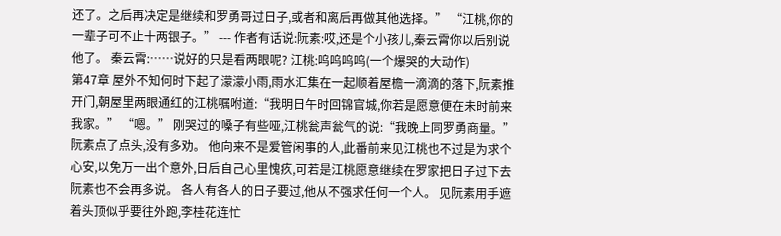还了。之后再决定是继续和罗勇哥过日子,或者和离后再做其他选择。” “江桃,你的一辈子可不止十两银子。” --- 作者有话说:阮素:哎,还是个小孩儿,秦云霄你以后别说他了。 秦云霄:……说好的只是看两眼呢? 江桃:呜呜呜呜(一个爆哭的大动作)
第47章 屋外不知何时下起了濛濛小雨,雨水汇集在一起顺着屋檐一滴滴的落下,阮素推开门,朝屋里两眼通红的江桃嘱咐道:“我明日午时回锦官城,你若是愿意便在未时前来我家。” “嗯。” 刚哭过的嗓子有些哑,江桃瓮声瓮气的说:“我晚上同罗勇商量。” 阮素点了点头,没有多劝。 他向来不是爱管闲事的人,此番前来见江桃也不过是为求个心安,以免万一出个意外,日后自己心里愧疚,可若是江桃愿意继续在罗家把日子过下去阮素也不会再多说。 各人有各人的日子要过,他从不强求任何一个人。 见阮素用手遮着头顶似乎要往外跑,李桂花连忙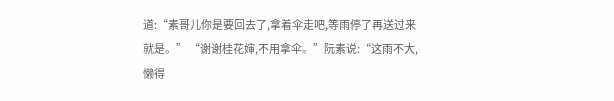道:“素哥儿你是要回去了,拿着伞走吧,等雨停了再送过来就是。” “谢谢桂花婶,不用拿伞。”阮素说:“这雨不大,懒得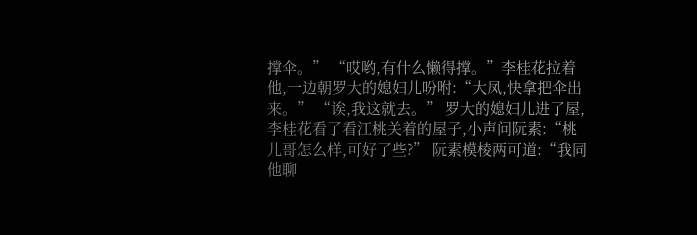撑伞。” “哎哟,有什么懒得撑。”李桂花拉着他,一边朝罗大的媳妇儿吩咐:“大凤,快拿把伞出来。” “诶,我这就去。” 罗大的媳妇儿进了屋,李桂花看了看江桃关着的屋子,小声问阮素:“桃儿哥怎么样,可好了些?” 阮素模棱两可道:“我同他聊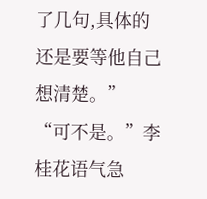了几句,具体的还是要等他自己想清楚。” “可不是。”李桂花语气急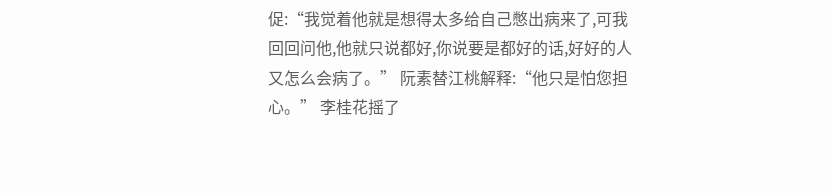促:“我觉着他就是想得太多给自己憋出病来了,可我回回问他,他就只说都好,你说要是都好的话,好好的人又怎么会病了。” 阮素替江桃解释:“他只是怕您担心。” 李桂花摇了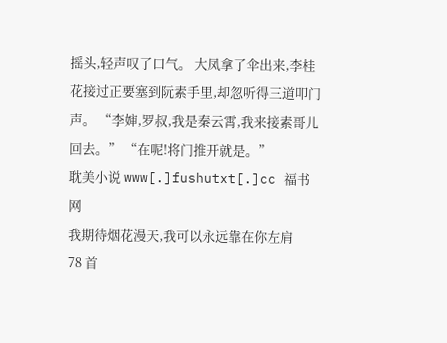摇头,轻声叹了口气。 大凤拿了伞出来,李桂花接过正要塞到阮素手里,却忽听得三道叩门声。 “李婶,罗叔,我是秦云霄,我来接素哥儿回去。” “在呢!将门推开就是。”
耽美小说 www[.]fushutxt[.]cc 福书 网
我期待烟花漫天,我可以永远靠在你左肩
78 首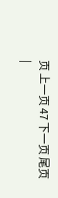页 上一页 47 下一页 尾页
|